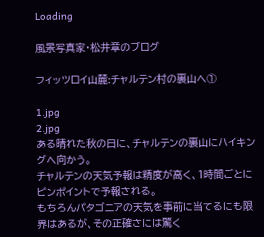Loading

風景写真家・松井章のブログ

フィッツロイ山麓:チャルテン村の裏山へ①

1.jpg
2.jpg
ある晴れた秋の日に、チャルテンの裏山にハイキングへ向かう。
チャルテンの天気予報は精度が高く、1時間ごとにピンポイントで予報される。
もちろんパタゴニアの天気を事前に当てるにも限界はあるが、その正確さには驚く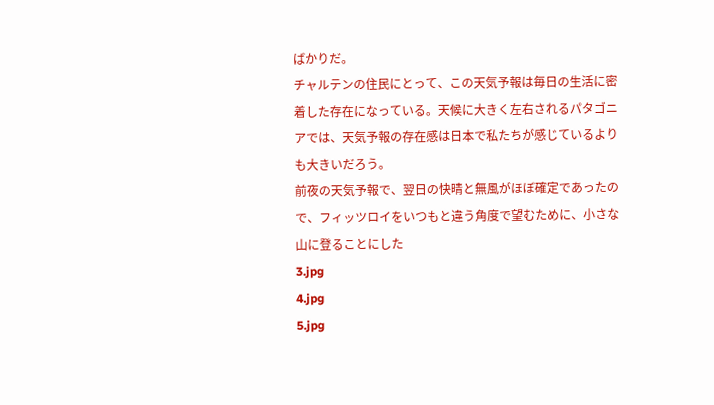ばかりだ。
チャルテンの住民にとって、この天気予報は毎日の生活に密着した存在になっている。天候に大きく左右されるパタゴニアでは、天気予報の存在感は日本で私たちが感じているよりも大きいだろう。
前夜の天気予報で、翌日の快晴と無風がほぼ確定であったので、フィッツロイをいつもと違う角度で望むために、小さな山に登ることにした
3.jpg
4.jpg
5.jpg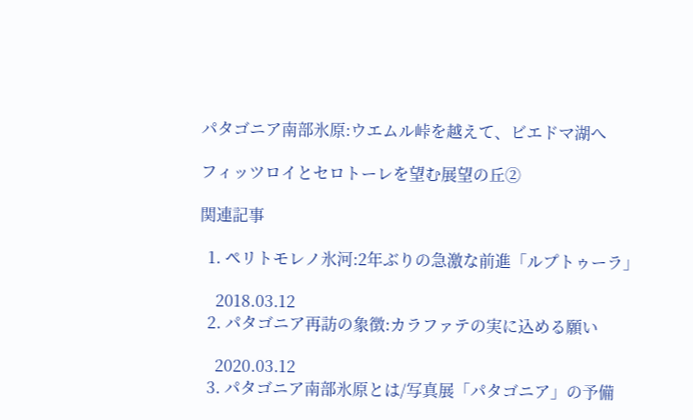パタゴニア南部氷原:ウエムル峠を越えて、ビエドマ湖へ

フィッツロイとセロトーレを望む展望の丘②

関連記事

  1. ペリトモレノ氷河:2年ぶりの急激な前進「ルプトゥーラ」

    2018.03.12
  2. パタゴニア再訪の象徴:カラファテの実に込める願い

    2020.03.12
  3. パタゴニア南部氷原とは/写真展「パタゴニア」の予備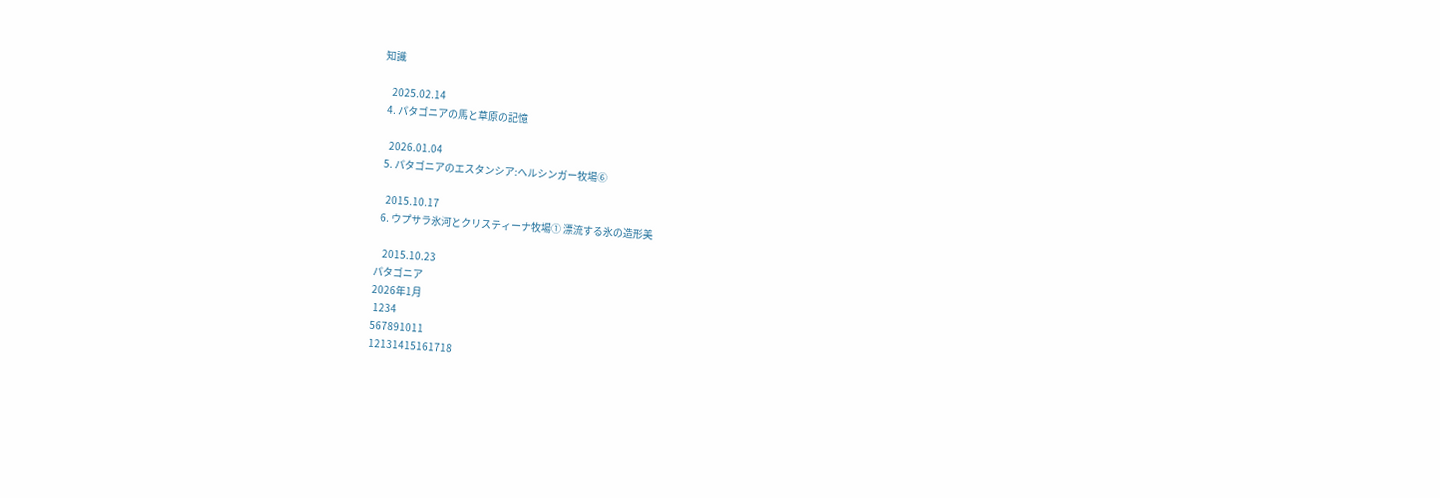知識

    2025.02.14
  4. パタゴニアの馬と草原の記憶

    2026.01.04
  5. パタゴニアのエスタンシア:ヘルシンガー牧場⑥

    2015.10.17
  6. ウプサラ氷河とクリスティーナ牧場① 漂流する氷の造形美

    2015.10.23
パタゴニア
2026年1月
 1234
567891011
12131415161718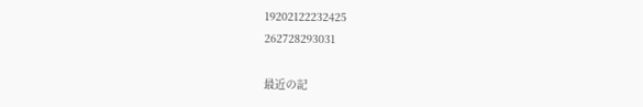19202122232425
262728293031

最近の記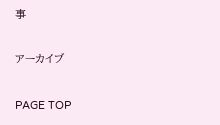事

アーカイブ

PAGE TOP